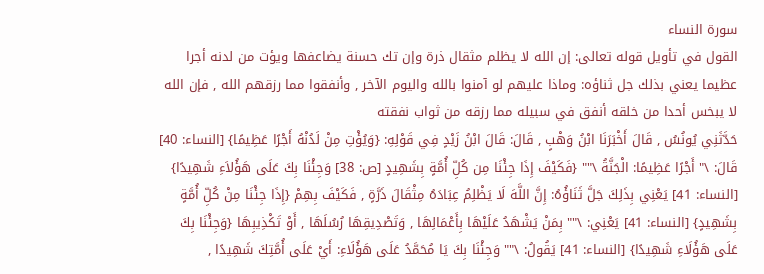سورة النساء
القول في تأويل قوله تعالى: إن الله لا يظلم مثقال ذرة وإن تك حسنة يضاعفها ويؤت من لدنه أجرا عظيما يعني بذلك جل ثناؤه: وماذا عليهم لو آمنوا بالله واليوم الآخر , وأنفقوا مما رزقهم الله , فإن الله لا يبخس أحدا من خلقه أنفق في سبيله مما رزقه من ثواب نفقته
حَدَّثَنِي يُونُسُ , قَالَ أَخْبَرَنَا ابْنُ وَهْبٍ , قَالَ: قَالَ ابْنُ زَيْدٍ فِي قَوْلِهِ: {وَيُؤْتِ مِنْ لَدُنْهُ أَجْرًا عَظِيمًا} [النساء: 40] قَالَ: \" أَجْرًا عَظِيمًا: الْجَنَّةُ \"" {فَكَيْفَ إِذَا جِئْنَا مِن كُلِّ أُمَّةٍ بِشَهِيدٍ [ص: 38] وَجِئْنَا بِكَ عَلَى هَؤُلاَءِ شَهِيدًا} [النساء: 41] يَعْنِي بِذَلِكَ جَلَّ ثَنَاؤُهُ: إِنَّ اللَّهَ لَا يَظْلِمُ عِبَادَهُ مِثْقَالَ ذَرَّةٍ , فَكَيْفَ بِهِمْ {إِذَا جِئْنَا مِنْ كُلِّ أُمَّةٍ بِشَهِيدٍ} [النساء: 41] يَعْنِي: \"" بِمَنْ يَشْهَدُ عَلَيْهَا بِأَعْمَالِهَا , وَتَصْدِيقِهَا رُسُلَهَا , أَوْ تَكْذِيبِهَا {وَجِئْنَا بِكَ عَلَى هَؤُلَاءِ شَهِيدًا} [النساء: 41] يَقُولُ: \"" وَجِئْنَا بِكَ يَا مُحَمَّدُ عَلَى هَؤُلَاءِ: أَيْ عَلَى أُمَّتِكَ شَهِيدًا ,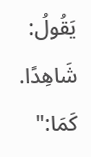يَقُولُ: شَاهِدًا. كَمَا:"